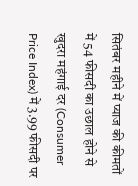सितंबर महीने में प्याज की कीमतों में 54 फीसदी का उछाल होने से खुदरा महंगाई दर (Consumer Price Index) में 3.99 फीसदी पर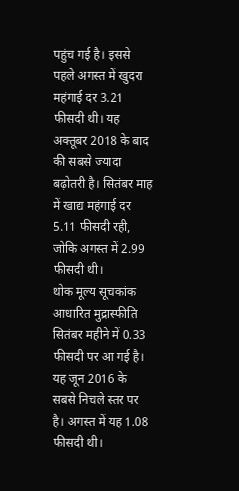पहुंच गई है। इससे पहले अगस्त में खुदरा महंगाई दर 3.21 फीसदी थी। यह अक्तूबर 2018 के बाद की सबसे ज्यादा बढ़ोतरी है। सितंबर माह में खाद्य महंगाई दर 5.11 फीसदी रही, जोकि अगस्त में 2.99 फीसदी थी।
थोक मूल्य सूचकांक आधारित मुद्रास्फीति सितंबर महीने में 0.33 फीसदी पर आ गई है। यह जून 2016 के सबसे निचले स्तर पर है। अगस्त में यह 1.08 फीसदी थी।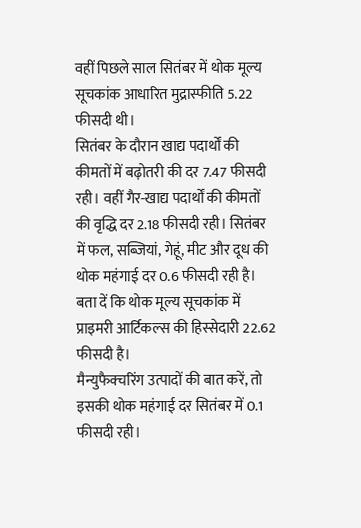वहीं पिछले साल सितंबर में थोक मूल्य सूचकांक आधारित मुद्रास्फीति 5.22 फीसदी थी।
सितंबर के दौरान खाद्य पदार्थों की कीमतों में बढ़ोतरी की दर 7.47 फीसदी रही। वहीं गैर-खाद्य पदार्थों की कीमतों की वृद्धि दर 2.18 फीसदी रही। सितंबर में फल, सब्जियां, गेहूं, मीट और दूध की थोक महंगाई दर 0.6 फीसदी रही है। बता दें कि थोक मूल्य सूचकांक में प्राइमरी आर्टिकल्स की हिस्सेदारी 22.62 फीसदी है।
मैन्युफैक्चरिंग उत्पादों की बात करें, तो इसकी थोक महंगाई दर सितंबर में 0.1 फीसदी रही।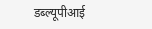डब्ल्यूपीआई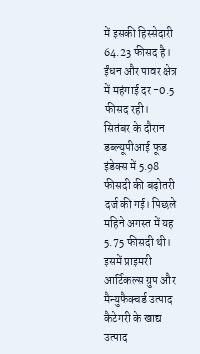में इसकी हिस्सेदारी 64.23 फीसद है। ईंधन और पावर क्षेत्र में महंगाई दर -0.5 फीसद रही।
सितंबर के दौरान डब्ल्यूपीआई फूड इंडेक्स में 5.98 फीसदी की बढ़ोतरी दर्ज की गई। पिछले महिने अगस्त में यह 5.75 फीसदी थी। इसमें प्राइमरी आर्टिकल्स ग्रुप और मैन्युफैक्चर्ड उत्पाद कैटेगरी के खाद्य उत्पाद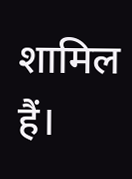शामिल हैं।